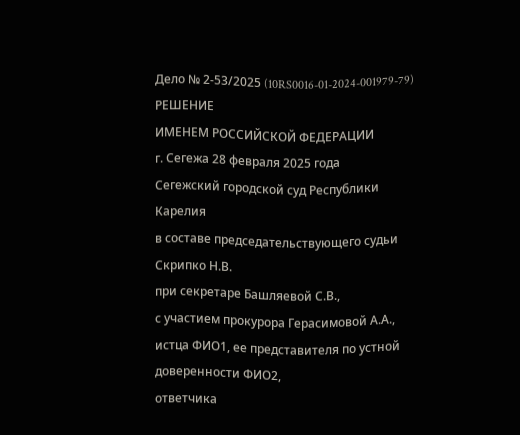Дело № 2-53/2025 (10RS0016-01-2024-001979-79)
РЕШЕНИЕ
ИМЕНЕМ РОССИЙСКОЙ ФЕДЕРАЦИИ
г. Сегежа 28 февраля 2025 года
Сегежский городской суд Республики Карелия
в составе председательствующего судьи Скрипко Н.В.
при секретаре Башляевой С.В.,
с участием прокурора Герасимовой А.А.,
истца ФИО1, ее представителя по устной доверенности ФИО2,
ответчика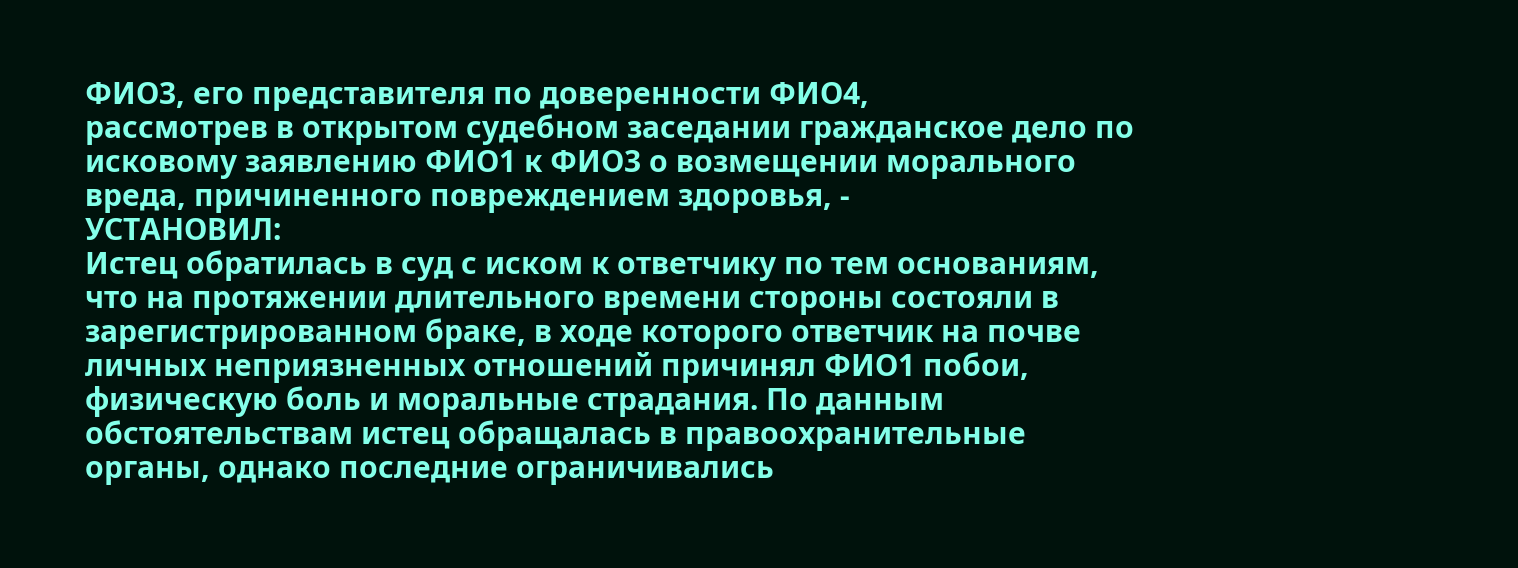ФИО3, его представителя по доверенности ФИО4,
рассмотрев в открытом судебном заседании гражданское дело по исковому заявлению ФИО1 к ФИО3 о возмещении морального вреда, причиненного повреждением здоровья, -
УСТАНОВИЛ:
Истец обратилась в суд с иском к ответчику по тем основаниям, что на протяжении длительного времени стороны состояли в зарегистрированном браке, в ходе которого ответчик на почве личных неприязненных отношений причинял ФИО1 побои, физическую боль и моральные страдания. По данным обстоятельствам истец обращалась в правоохранительные органы, однако последние ограничивались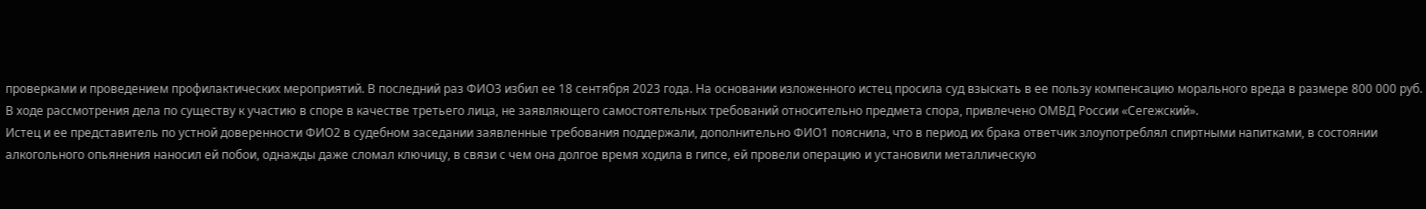проверками и проведением профилактических мероприятий. В последний раз ФИО3 избил ее 18 сентября 2023 года. На основании изложенного истец просила суд взыскать в ее пользу компенсацию морального вреда в размере 800 000 руб.
В ходе рассмотрения дела по существу к участию в споре в качестве третьего лица, не заявляющего самостоятельных требований относительно предмета спора, привлечено ОМВД России «Сегежский».
Истец и ее представитель по устной доверенности ФИО2 в судебном заседании заявленные требования поддержали, дополнительно ФИО1 пояснила, что в период их брака ответчик злоупотреблял спиртными напитками, в состоянии алкогольного опьянения наносил ей побои, однажды даже сломал ключицу, в связи с чем она долгое время ходила в гипсе, ей провели операцию и установили металлическую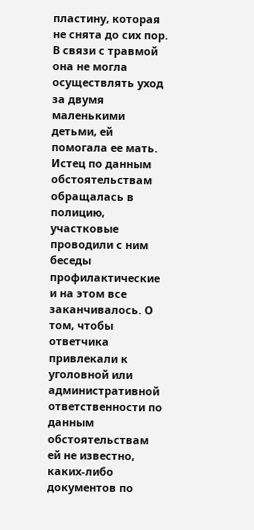пластину, которая не снята до сих пор. В связи с травмой она не могла осуществлять уход за двумя маленькими детьми, ей помогала ее мать. Истец по данным обстоятельствам обращалась в полицию, участковые проводили с ним беседы профилактические и на этом все заканчивалось. О том, чтобы ответчика привлекали к уголовной или административной ответственности по данным обстоятельствам ей не известно, каких-либо документов по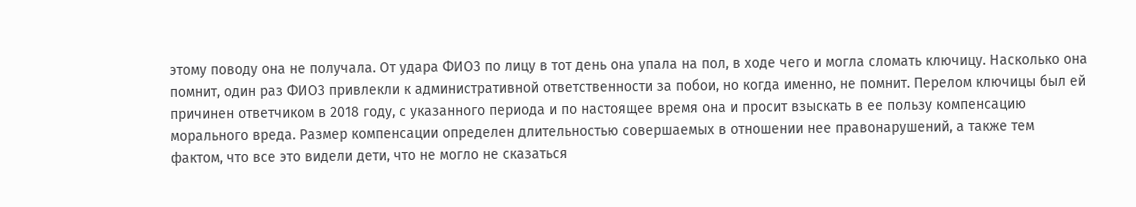этому поводу она не получала. От удара ФИО3 по лицу в тот день она упала на пол, в ходе чего и могла сломать ключицу. Насколько она помнит, один раз ФИО3 привлекли к административной ответственности за побои, но когда именно, не помнит. Перелом ключицы был ей причинен ответчиком в 2018 году, с указанного периода и по настоящее время она и просит взыскать в ее пользу компенсацию морального вреда. Размер компенсации определен длительностью совершаемых в отношении нее правонарушений, а также тем фактом, что все это видели дети, что не могло не сказаться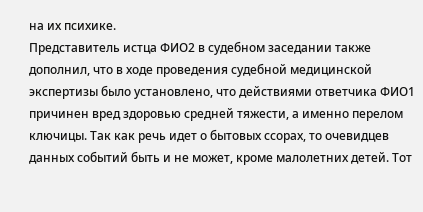на их психике.
Представитель истца ФИО2 в судебном заседании также дополнил, что в ходе проведения судебной медицинской экспертизы было установлено, что действиями ответчика ФИО1 причинен вред здоровью средней тяжести, а именно перелом ключицы. Так как речь идет о бытовых ссорах, то очевидцев данных событий быть и не может, кроме малолетних детей. Тот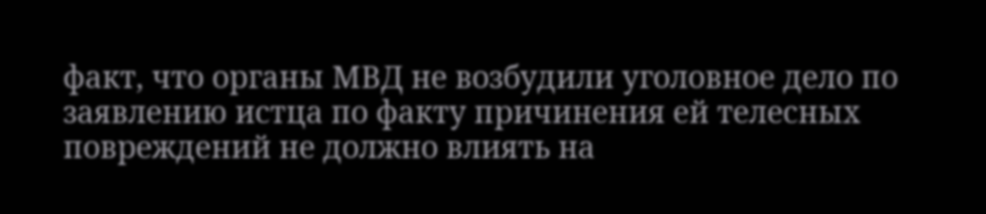факт, что органы МВД не возбудили уголовное дело по заявлению истца по факту причинения ей телесных повреждений не должно влиять на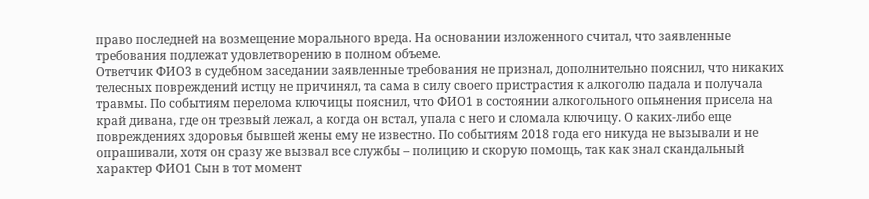право последней на возмещение морального вреда. На основании изложенного считал, что заявленные требования подлежат удовлетворению в полном объеме.
Ответчик ФИО3 в судебном заседании заявленные требования не признал, дополнительно пояснил, что никаких телесных повреждений истцу не причинял, та сама в силу своего пристрастия к алкоголю падала и получала травмы. По событиям перелома ключицы пояснил, что ФИО1 в состоянии алкогольного опьянения присела на край дивана, где он трезвый лежал, а когда он встал, упала с него и сломала ключицу. О каких-либо еще повреждениях здоровья бывшей жены ему не известно. По событиям 2018 года его никуда не вызывали и не опрашивали, хотя он сразу же вызвал все службы – полицию и скорую помощь, так как знал скандальный характер ФИО1 Сын в тот момент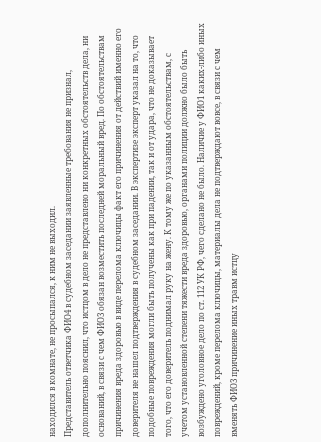находился в комнате, не просыпался, к ним не выходил.
Представитель ответчика ФИО4 в судебном заседании заявленные требования не признал, дополнительно пояснил, что истцом в дело не представлено ни конкретных обстоятельств дела, ни оснований, в связи с чем ФИО3 обязан возместить последней моральный вред. По обстоятельствам причинения вреда здоровью в виде перелома ключицы факт его причинения от действий именно его доверителя не нашел подтверждения в судебном заседании. В экспертизе эксперт указал на то, что подобные повреждения могли быть получены как при падении, так и от удара, что не доказывает того, что его доверитель поднимал руку на жену. К тому же по указанным обстоятельствам, с учетом установленной степени тяжести вреда здоровью, органами полиции должно было быть возбуждено уголовное дело по ст. 112 УК РФ, чего сделано не было. Наличие у ФИО1 каких-либо иных повреждений, кроме перелома ключицы, материалы дела не подтверждают вовсе, в связи с чем вменять ФИО3 причинение иных травм истцу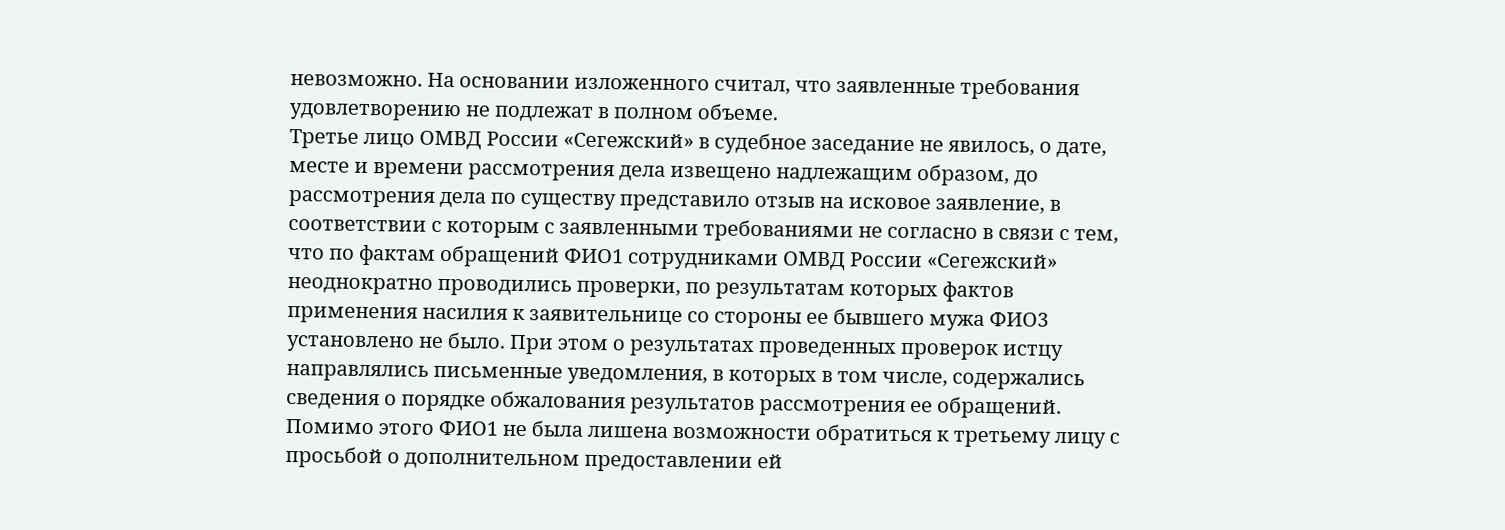невозможно. На основании изложенного считал, что заявленные требования удовлетворению не подлежат в полном объеме.
Третье лицо ОМВД России «Сегежский» в судебное заседание не явилось, о дате, месте и времени рассмотрения дела извещено надлежащим образом, до рассмотрения дела по существу представило отзыв на исковое заявление, в соответствии с которым с заявленными требованиями не согласно в связи с тем, что по фактам обращений ФИО1 сотрудниками ОМВД России «Сегежский» неоднократно проводились проверки, по результатам которых фактов применения насилия к заявительнице со стороны ее бывшего мужа ФИО3 установлено не было. При этом о результатах проведенных проверок истцу направлялись письменные уведомления, в которых в том числе, содержались сведения о порядке обжалования результатов рассмотрения ее обращений. Помимо этого ФИО1 не была лишена возможности обратиться к третьему лицу с просьбой о дополнительном предоставлении ей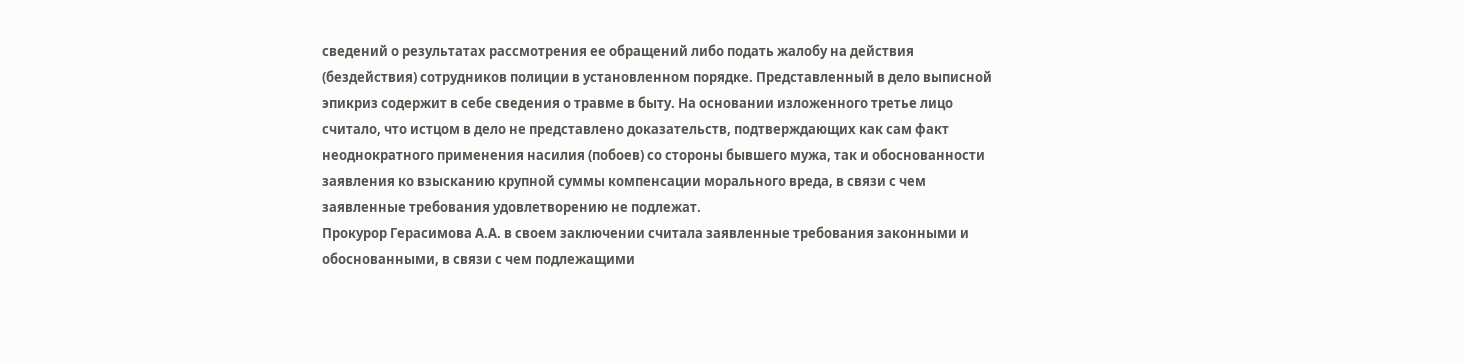сведений о результатах рассмотрения ее обращений либо подать жалобу на действия (бездействия) сотрудников полиции в установленном порядке. Представленный в дело выписной эпикриз содержит в себе сведения о травме в быту. На основании изложенного третье лицо считало, что истцом в дело не представлено доказательств, подтверждающих как сам факт неоднократного применения насилия (побоев) со стороны бывшего мужа, так и обоснованности заявления ко взысканию крупной суммы компенсации морального вреда, в связи с чем заявленные требования удовлетворению не подлежат.
Прокурор Герасимова А.А. в своем заключении считала заявленные требования законными и обоснованными, в связи с чем подлежащими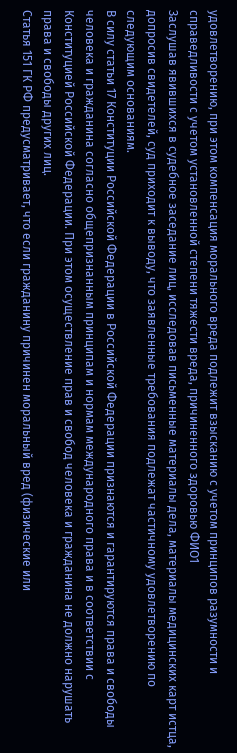удовлетворению, при этом компенсация морального вреда подлежит взысканию с учетом принципов разумности и справедливости с учетом установленной степени тяжести вреда, причиненного здоровью ФИО1
Заслушав явившихся в судебное заседание лиц, исследовав письменные материалы дела, материалы медицинских карт истца, допросив свидетелей, суд приходит к выводу, что заявленные требования подлежат частичному удовлетворению по следующим основаниям.
В силу статьи 17 Конституции Российской Федерации в Российской Федерации признаются и гарантируются права и свободы человека и гражданина согласно общепризнанным принципам и нормам международного права и в соответствии с Конституцией Российской Федерации. При этом осуществление прав и свобод человека и гражданина не должно нарушать права и свободы других лиц.
Статья 151 ГК РФ предусматривает, что если гражданину причинен моральный вред (физические или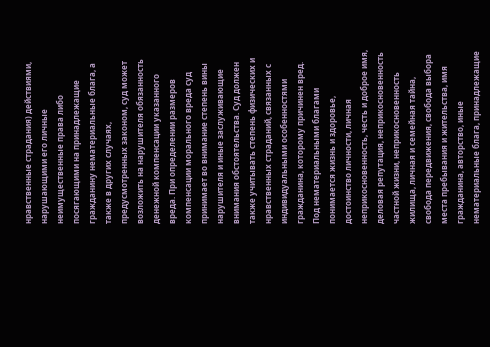нравственные страдания) действиями, нарушающими его личные неимущественные права либо посягающими на принадлежащие гражданину нематериальные блага, а также в других случаях, предусмотренных законом, суд может возложить на нарушителя обязанность денежной компенсации указанного вреда. При определении размеров компенсации морального вреда суд принимает во внимание степень вины нарушителя и иные заслуживающие внимания обстоятельства. Суд должен также учитывать степень физических и нравственных страданий, связанных с индивидуальными особенностями гражданина, которому причинен вред.
Под нематериальными благами понимается жизнь и здоровье, достоинство личности, личная неприкосновенность, честь и доброе имя, деловая репутация, неприкосновенность частной жизни, неприкосновенность жилища, личная и семейная тайна, свобода передвижения, свобода выбора места пребывания и жительства, имя гражданина, авторство, иные нематериальные блага, принадлежащие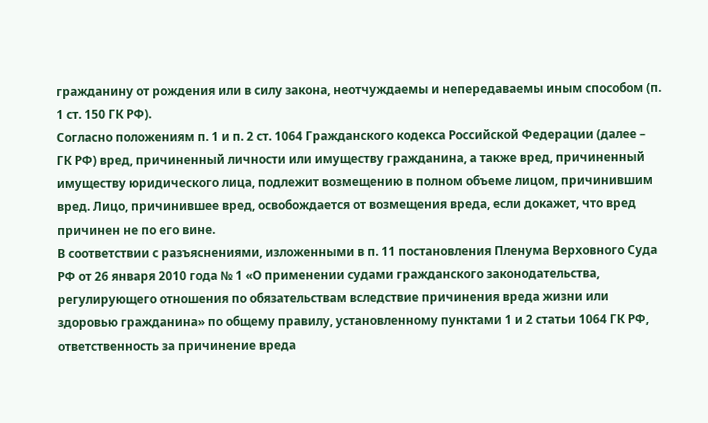гражданину от рождения или в силу закона, неотчуждаемы и непередаваемы иным способом (п. 1 ст. 150 ГК РФ).
Согласно положениям п. 1 и п. 2 ст. 1064 Гражданского кодекса Российской Федерации (далее – ГК РФ) вред, причиненный личности или имуществу гражданина, а также вред, причиненный имуществу юридического лица, подлежит возмещению в полном объеме лицом, причинившим вред. Лицо, причинившее вред, освобождается от возмещения вреда, если докажет, что вред причинен не по его вине.
В соответствии с разъяснениями, изложенными в п. 11 постановления Пленума Верховного Суда РФ от 26 января 2010 года № 1 «О применении судами гражданского законодательства, регулирующего отношения по обязательствам вследствие причинения вреда жизни или здоровью гражданина» по общему правилу, установленному пунктами 1 и 2 статьи 1064 ГК РФ, ответственность за причинение вреда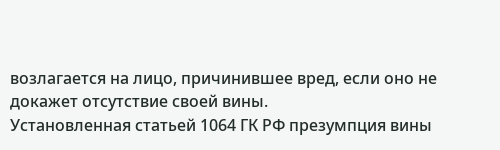возлагается на лицо, причинившее вред, если оно не докажет отсутствие своей вины.
Установленная статьей 1064 ГК РФ презумпция вины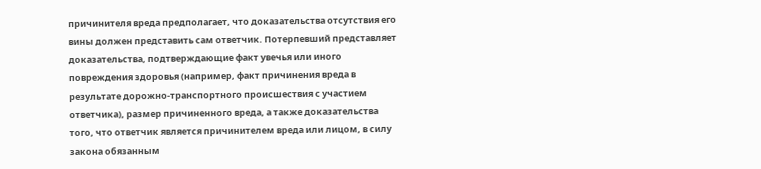причинителя вреда предполагает, что доказательства отсутствия его вины должен представить сам ответчик. Потерпевший представляет доказательства, подтверждающие факт увечья или иного повреждения здоровья (например, факт причинения вреда в результате дорожно-транспортного происшествия с участием ответчика), размер причиненного вреда, а также доказательства того, что ответчик является причинителем вреда или лицом, в силу закона обязанным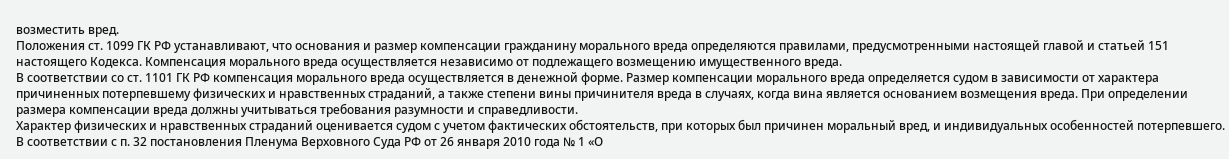возместить вред.
Положения ст. 1099 ГК РФ устанавливают, что основания и размер компенсации гражданину морального вреда определяются правилами, предусмотренными настоящей главой и статьей 151 настоящего Кодекса. Компенсация морального вреда осуществляется независимо от подлежащего возмещению имущественного вреда.
В соответствии со ст. 1101 ГК РФ компенсация морального вреда осуществляется в денежной форме. Размер компенсации морального вреда определяется судом в зависимости от характера причиненных потерпевшему физических и нравственных страданий, а также степени вины причинителя вреда в случаях, когда вина является основанием возмещения вреда. При определении размера компенсации вреда должны учитываться требования разумности и справедливости.
Характер физических и нравственных страданий оценивается судом с учетом фактических обстоятельств, при которых был причинен моральный вред, и индивидуальных особенностей потерпевшего.
В соответствии с п. 32 постановления Пленума Верховного Суда РФ от 26 января 2010 года № 1 «О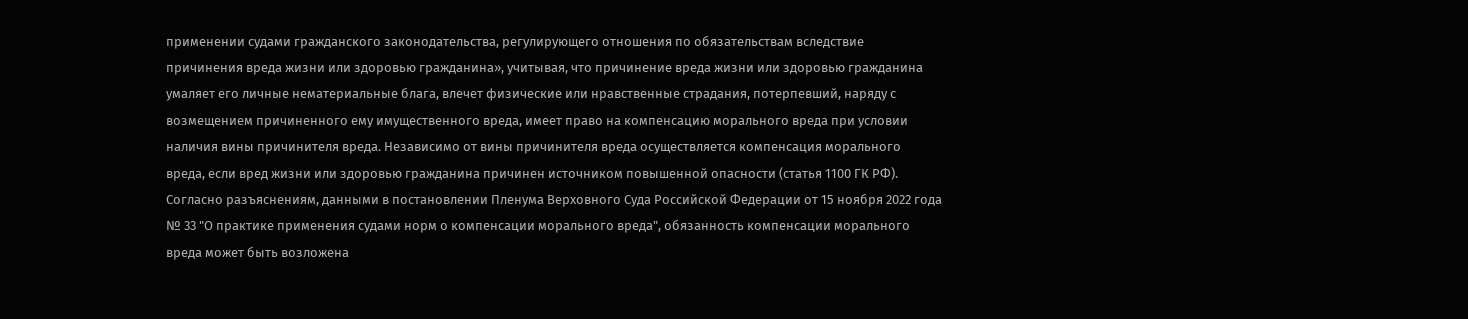применении судами гражданского законодательства, регулирующего отношения по обязательствам вследствие причинения вреда жизни или здоровью гражданина», учитывая, что причинение вреда жизни или здоровью гражданина умаляет его личные нематериальные блага, влечет физические или нравственные страдания, потерпевший, наряду с возмещением причиненного ему имущественного вреда, имеет право на компенсацию морального вреда при условии наличия вины причинителя вреда. Независимо от вины причинителя вреда осуществляется компенсация морального вреда, если вред жизни или здоровью гражданина причинен источником повышенной опасности (статья 1100 ГК РФ).
Согласно разъяснениям, данными в постановлении Пленума Верховного Суда Российской Федерации от 15 ноября 2022 года № 33 "О практике применения судами норм о компенсации морального вреда", обязанность компенсации морального вреда может быть возложена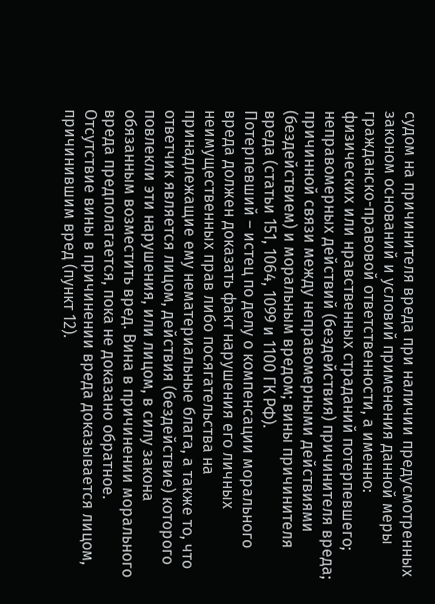судом на причинителя вреда при наличии предусмотренных законом оснований и условий применения данной меры гражданско-правовой ответственности, а именно: физических или нравственных страданий потерпевшего; неправомерных действий (бездействия) причинителя вреда; причинной связи между неправомерными действиями (бездействием) и моральным вредом; вины причинителя вреда (статьи 151, 1064, 1099 и 1100 ГК РФ).
Потерпевший – истец по делу о компенсации морального вреда должен доказать факт нарушения его личных неимущественных прав либо посягательства на принадлежащие ему нематериальные блага, а также то, что ответчик является лицом, действия (бездействие) которого повлекли эти нарушения, или лицом, в силу закона обязанным возместить вред. Вина в причинении морального вреда предполагается, пока не доказано обратное. Отсутствие вины в причинении вреда доказывается лицом, причинившим вред (пункт 12).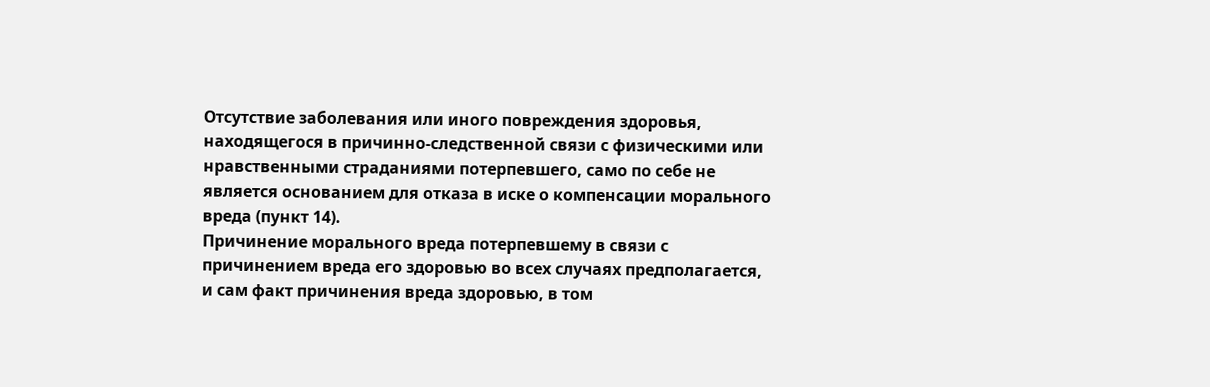Отсутствие заболевания или иного повреждения здоровья, находящегося в причинно-следственной связи с физическими или нравственными страданиями потерпевшего, само по себе не является основанием для отказа в иске о компенсации морального вреда (пункт 14).
Причинение морального вреда потерпевшему в связи с причинением вреда его здоровью во всех случаях предполагается, и сам факт причинения вреда здоровью, в том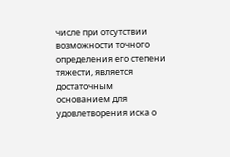числе при отсутствии возможности точного определения его степени тяжести, является достаточным основанием для удовлетворения иска о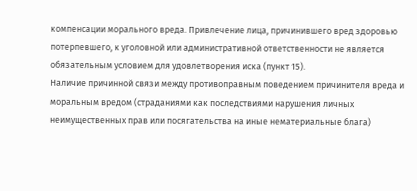компенсации морального вреда. Привлечение лица, причинившего вред здоровью потерпевшего, к уголовной или административной ответственности не является обязательным условием для удовлетворения иска (пункт 15).
Наличие причинной связи между противоправным поведением причинителя вреда и моральным вредом (страданиями как последствиями нарушения личных неимущественных прав или посягательства на иные нематериальные блага)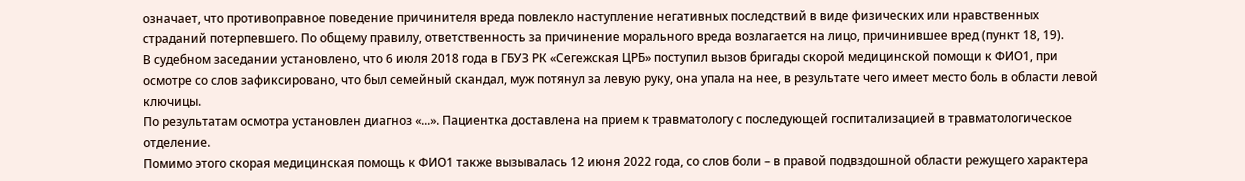означает, что противоправное поведение причинителя вреда повлекло наступление негативных последствий в виде физических или нравственных страданий потерпевшего. По общему правилу, ответственность за причинение морального вреда возлагается на лицо, причинившее вред (пункт 18, 19).
В судебном заседании установлено, что 6 июля 2018 года в ГБУЗ РК «Сегежская ЦРБ» поступил вызов бригады скорой медицинской помощи к ФИО1, при осмотре со слов зафиксировано, что был семейный скандал, муж потянул за левую руку, она упала на нее, в результате чего имеет место боль в области левой ключицы.
По результатам осмотра установлен диагноз «...». Пациентка доставлена на прием к травматологу с последующей госпитализацией в травматологическое отделение.
Помимо этого скорая медицинская помощь к ФИО1 также вызывалась 12 июня 2022 года, со слов боли – в правой подвздошной области режущего характера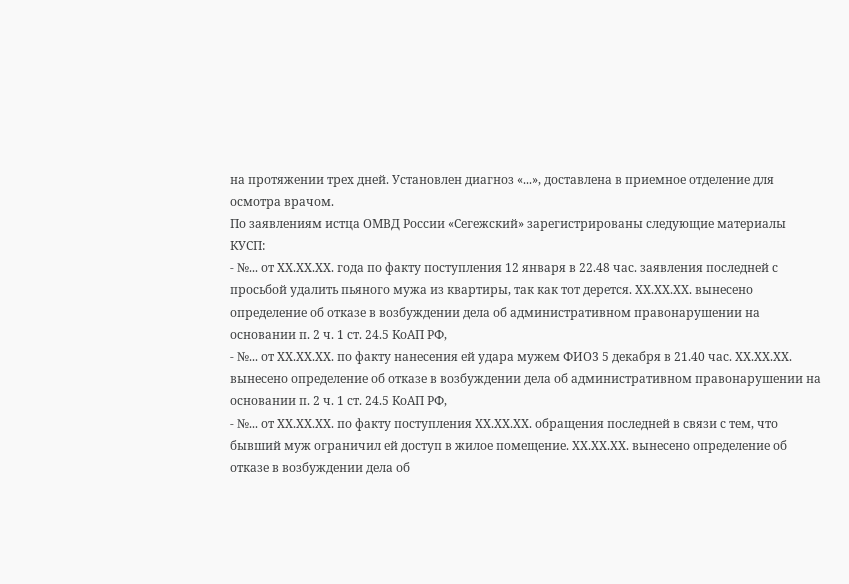на протяжении трех дней. Установлен диагноз «...», доставлена в приемное отделение для осмотра врачом.
По заявлениям истца ОМВД России «Сегежский» зарегистрированы следующие материалы КУСП:
- №... от ХХ.ХХ.ХХ. года по факту поступления 12 января в 22.48 час. заявления последней с просьбой удалить пьяного мужа из квартиры, так как тот дерется. ХХ.ХХ.ХХ. вынесено определение об отказе в возбуждении дела об административном правонарушении на основании п. 2 ч. 1 ст. 24.5 КоАП РФ,
- №... от ХХ.ХХ.ХХ. по факту нанесения ей удара мужем ФИО3 5 декабря в 21.40 час. ХХ.ХХ.ХХ. вынесено определение об отказе в возбуждении дела об административном правонарушении на основании п. 2 ч. 1 ст. 24.5 КоАП РФ,
- №... от ХХ.ХХ.ХХ. по факту поступления ХХ.ХХ.ХХ. обращения последней в связи с тем, что бывший муж ограничил ей доступ в жилое помещение. ХХ.ХХ.ХХ. вынесено определение об отказе в возбуждении дела об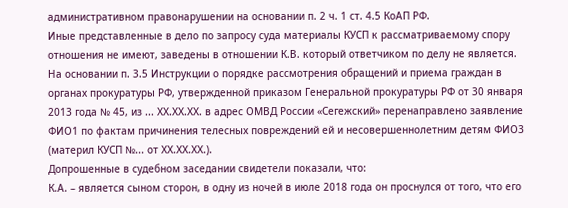административном правонарушении на основании п. 2 ч. 1 ст. 4.5 КоАП РФ.
Иные представленные в дело по запросу суда материалы КУСП к рассматриваемому спору отношения не имеют, заведены в отношении К.В. который ответчиком по делу не является.
На основании п. 3.5 Инструкции о порядке рассмотрения обращений и приема граждан в органах прокуратуры РФ, утвержденной приказом Генеральной прокуратуры РФ от 30 января 2013 года № 45, из ... ХХ.ХХ.ХХ. в адрес ОМВД России «Сегежский» перенаправлено заявление ФИО1 по фактам причинения телесных повреждений ей и несовершеннолетним детям ФИО3 (материл КУСП №... от ХХ.ХХ.ХХ.).
Допрошенные в судебном заседании свидетели показали, что:
К.А. – является сыном сторон, в одну из ночей в июле 2018 года он проснулся от того, что его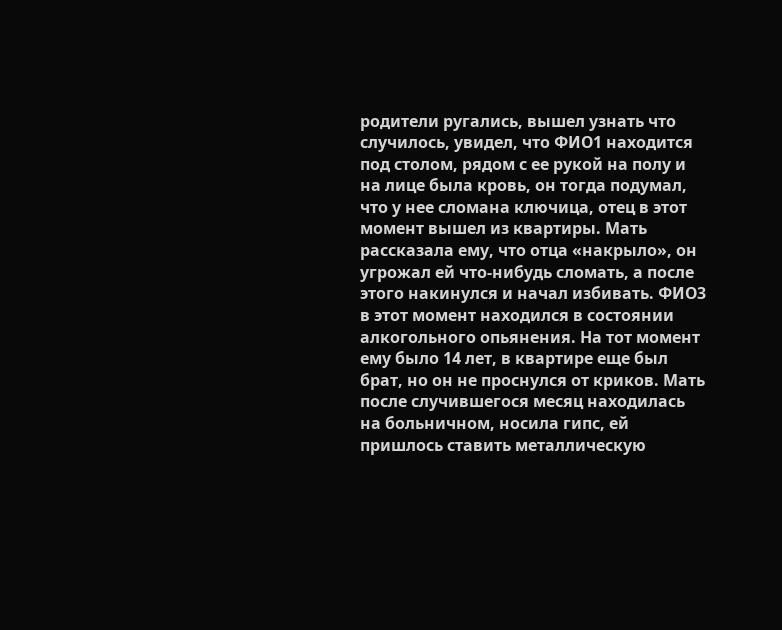родители ругались, вышел узнать что случилось, увидел, что ФИО1 находится под столом, рядом с ее рукой на полу и на лице была кровь, он тогда подумал, что у нее сломана ключица, отец в этот момент вышел из квартиры. Мать рассказала ему, что отца «накрыло», он угрожал ей что-нибудь сломать, а после этого накинулся и начал избивать. ФИО3 в этот момент находился в состоянии алкогольного опьянения. На тот момент ему было 14 лет, в квартире еще был брат, но он не проснулся от криков. Мать после случившегося месяц находилась на больничном, носила гипс, ей пришлось ставить металлическую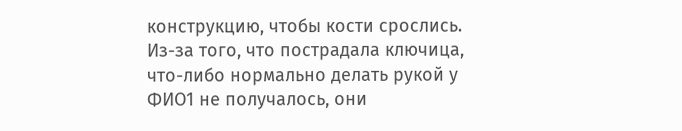конструкцию, чтобы кости срослись. Из-за того, что пострадала ключица, что-либо нормально делать рукой у ФИО1 не получалось, они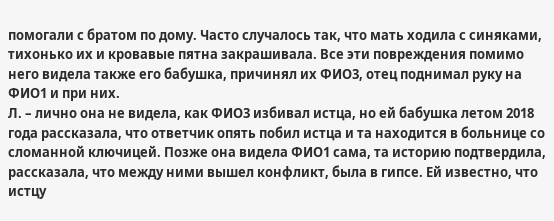помогали с братом по дому. Часто случалось так, что мать ходила с синяками, тихонько их и кровавые пятна закрашивала. Все эти повреждения помимо него видела также его бабушка, причинял их ФИО3, отец поднимал руку на ФИО1 и при них.
Л. – лично она не видела, как ФИО3 избивал истца, но ей бабушка летом 2018 года рассказала, что ответчик опять побил истца и та находится в больнице со сломанной ключицей. Позже она видела ФИО1 сама, та историю подтвердила, рассказала, что между ними вышел конфликт, была в гипсе. Ей известно, что истцу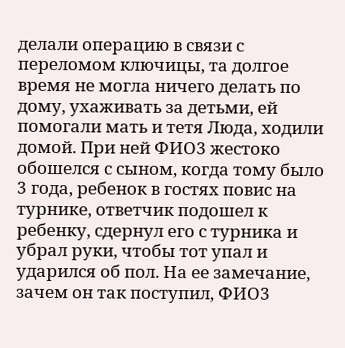делали операцию в связи с переломом ключицы, та долгое время не могла ничего делать по дому, ухаживать за детьми, ей помогали мать и тетя Люда, ходили домой. При ней ФИО3 жестоко обошелся с сыном, когда тому было 3 года, ребенок в гостях повис на турнике, ответчик подошел к ребенку, сдернул его с турника и убрал руки, чтобы тот упал и ударился об пол. На ее замечание, зачем он так поступил, ФИО3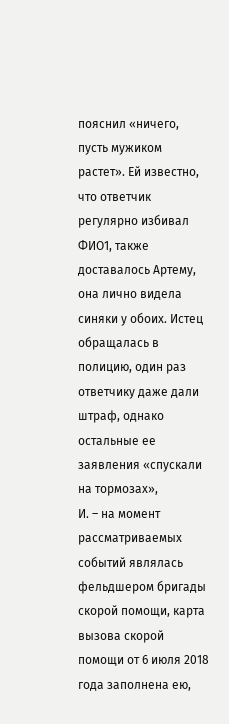пояснил «ничего, пусть мужиком растет». Ей известно, что ответчик регулярно избивал ФИО1, также доставалось Артему, она лично видела синяки у обоих. Истец обращалась в полицию, один раз ответчику даже дали штраф, однако остальные ее заявления «спускали на тормозах»,
И. – на момент рассматриваемых событий являлась фельдшером бригады скорой помощи, карта вызова скорой помощи от 6 июля 2018 года заполнена ею,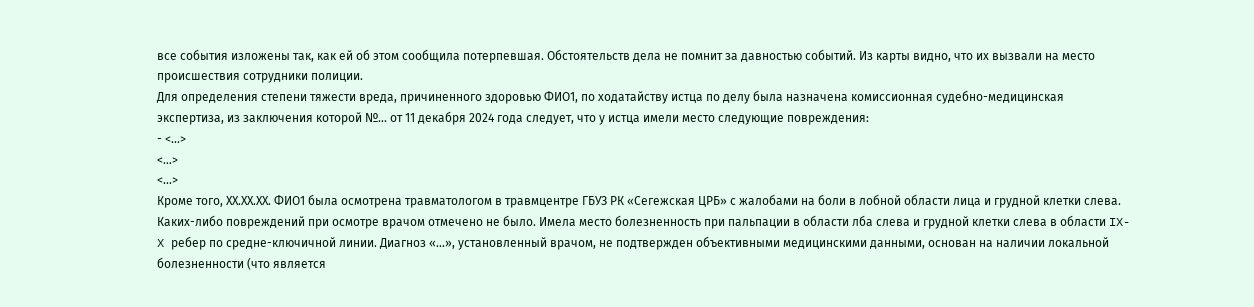все события изложены так, как ей об этом сообщила потерпевшая. Обстоятельств дела не помнит за давностью событий. Из карты видно, что их вызвали на место происшествия сотрудники полиции.
Для определения степени тяжести вреда, причиненного здоровью ФИО1, по ходатайству истца по делу была назначена комиссионная судебно-медицинская экспертиза, из заключения которой №... от 11 декабря 2024 года следует, что у истца имели место следующие повреждения:
- <...>
<...>
<...>
Кроме того, ХХ.ХХ.ХХ. ФИО1 была осмотрена травматологом в травмцентре ГБУЗ РК «Сегежская ЦРБ» с жалобами на боли в лобной области лица и грудной клетки слева. Каких-либо повреждений при осмотре врачом отмечено не было. Имела место болезненность при пальпации в области лба слева и грудной клетки слева в области IX-X ребер по средне-ключичной линии. Диагноз «...», установленный врачом, не подтвержден объективными медицинскими данными, основан на наличии локальной болезненности (что является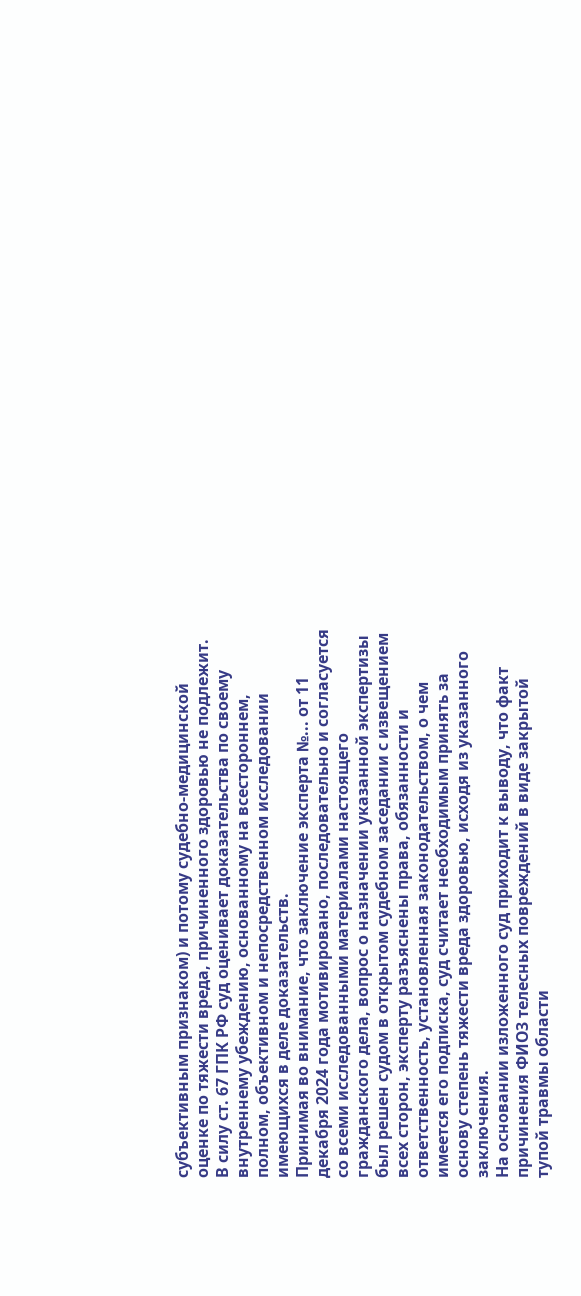субъективным признаком) и потому судебно-медицинской оценке по тяжести вреда, причиненного здоровью не подлежит.
В силу ст. 67 ГПК РФ суд оценивает доказательства по своему внутреннему убеждению, основанному на всестороннем, полном, объективном и непосредственном исследовании имеющихся в деле доказательств.
Принимая во внимание, что заключение эксперта №... от 11 декабря 2024 года мотивировано, последовательно и согласуется со всеми исследованными материалами настоящего гражданского дела, вопрос о назначении указанной экспертизы был решен судом в открытом судебном заседании с извещением всех сторон, эксперту разъяснены права, обязанности и ответственность, установленная законодательством, о чем имеется его подписка, суд считает необходимым принять за основу степень тяжести вреда здоровью, исходя из указанного заключения.
На основании изложенного суд приходит к выводу, что факт причинения ФИО3 телесных повреждений в виде закрытой тупой травмы области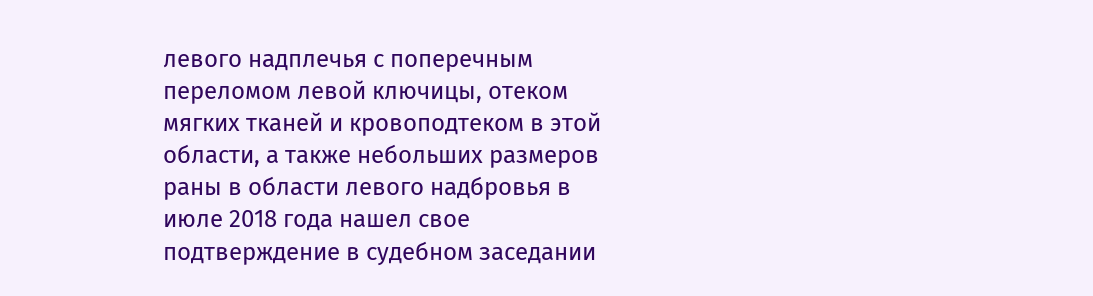левого надплечья с поперечным переломом левой ключицы, отеком мягких тканей и кровоподтеком в этой области, а также небольших размеров раны в области левого надбровья в июле 2018 года нашел свое подтверждение в судебном заседании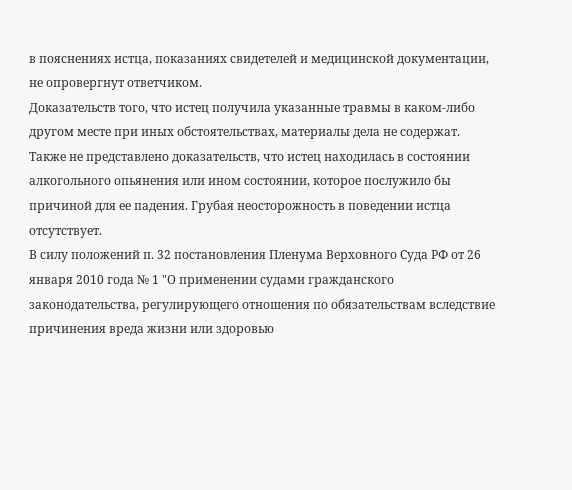в пояснениях истца, показаниях свидетелей и медицинской документации, не опровергнут ответчиком.
Доказательств того, что истец получила указанные травмы в каком-либо другом месте при иных обстоятельствах, материалы дела не содержат. Также не представлено доказательств, что истец находилась в состоянии алкогольного опьянения или ином состоянии, которое послужило бы причиной для ее падения. Грубая неосторожность в поведении истца отсутствует.
В силу положений п. 32 постановления Пленума Верховного Суда РФ от 26 января 2010 года № 1 "О применении судами гражданского законодательства, регулирующего отношения по обязательствам вследствие причинения вреда жизни или здоровью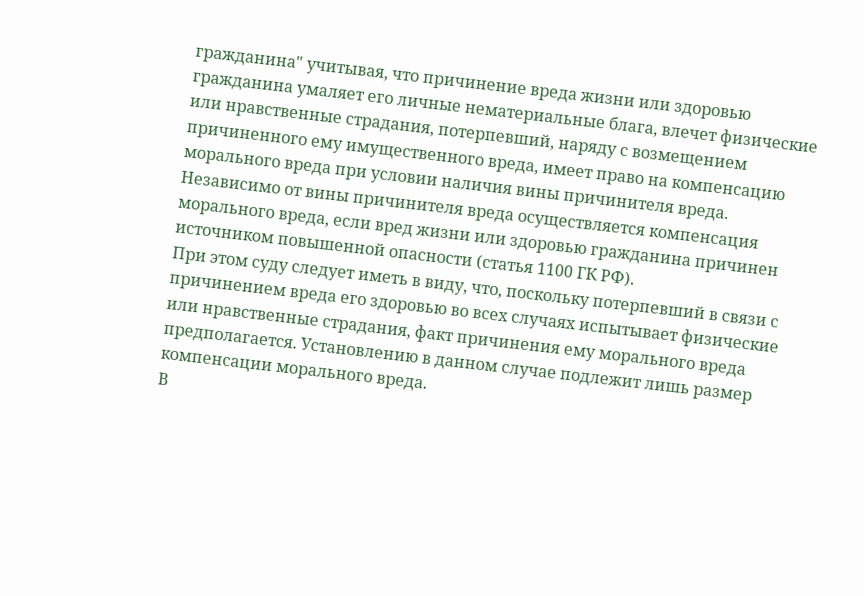гражданина" учитывая, что причинение вреда жизни или здоровью гражданина умаляет его личные нематериальные блага, влечет физические или нравственные страдания, потерпевший, наряду с возмещением причиненного ему имущественного вреда, имеет право на компенсацию морального вреда при условии наличия вины причинителя вреда. Независимо от вины причинителя вреда осуществляется компенсация морального вреда, если вред жизни или здоровью гражданина причинен источником повышенной опасности (статья 1100 ГК РФ).
При этом суду следует иметь в виду, что, поскольку потерпевший в связи с причинением вреда его здоровью во всех случаях испытывает физические или нравственные страдания, факт причинения ему морального вреда предполагается. Установлению в данном случае подлежит лишь размер компенсации морального вреда.
В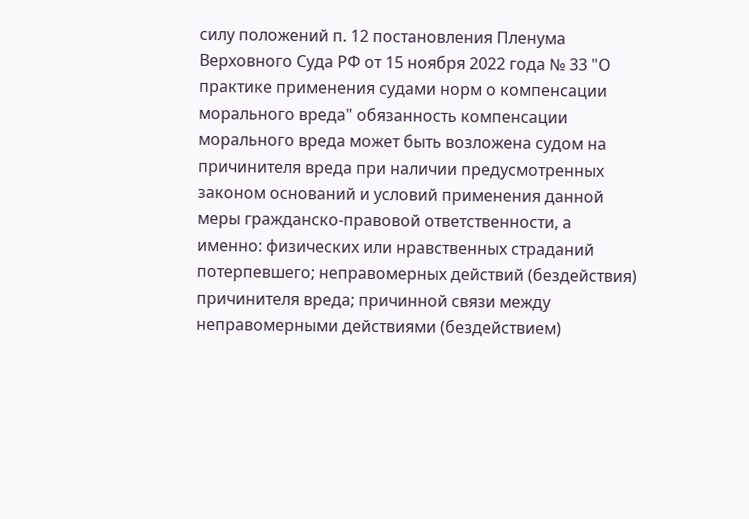силу положений п. 12 постановления Пленума Верховного Суда РФ от 15 ноября 2022 года № 33 "О практике применения судами норм о компенсации морального вреда" обязанность компенсации морального вреда может быть возложена судом на причинителя вреда при наличии предусмотренных законом оснований и условий применения данной меры гражданско-правовой ответственности, а именно: физических или нравственных страданий потерпевшего; неправомерных действий (бездействия) причинителя вреда; причинной связи между неправомерными действиями (бездействием)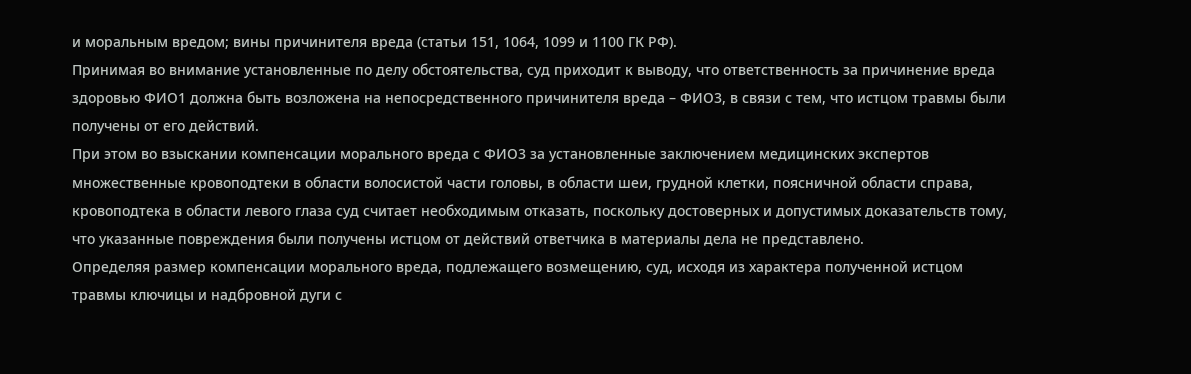и моральным вредом; вины причинителя вреда (статьи 151, 1064, 1099 и 1100 ГК РФ).
Принимая во внимание установленные по делу обстоятельства, суд приходит к выводу, что ответственность за причинение вреда здоровью ФИО1 должна быть возложена на непосредственного причинителя вреда – ФИО3, в связи с тем, что истцом травмы были получены от его действий.
При этом во взыскании компенсации морального вреда с ФИО3 за установленные заключением медицинских экспертов множественные кровоподтеки в области волосистой части головы, в области шеи, грудной клетки, поясничной области справа, кровоподтека в области левого глаза суд считает необходимым отказать, поскольку достоверных и допустимых доказательств тому, что указанные повреждения были получены истцом от действий ответчика в материалы дела не представлено.
Определяя размер компенсации морального вреда, подлежащего возмещению, суд, исходя из характера полученной истцом травмы ключицы и надбровной дуги с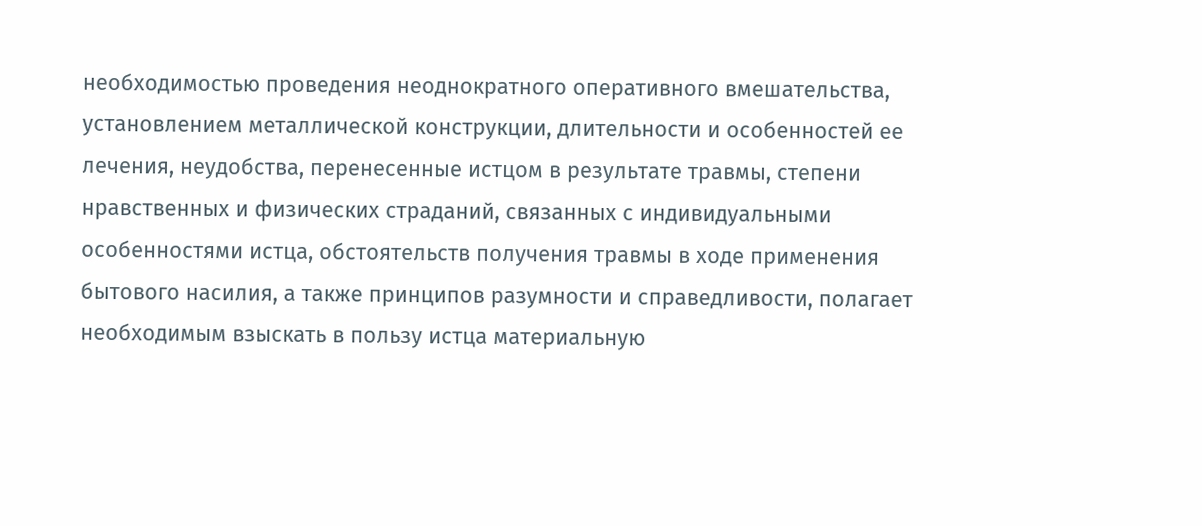необходимостью проведения неоднократного оперативного вмешательства, установлением металлической конструкции, длительности и особенностей ее лечения, неудобства, перенесенные истцом в результате травмы, степени нравственных и физических страданий, связанных с индивидуальными особенностями истца, обстоятельств получения травмы в ходе применения бытового насилия, а также принципов разумности и справедливости, полагает необходимым взыскать в пользу истца материальную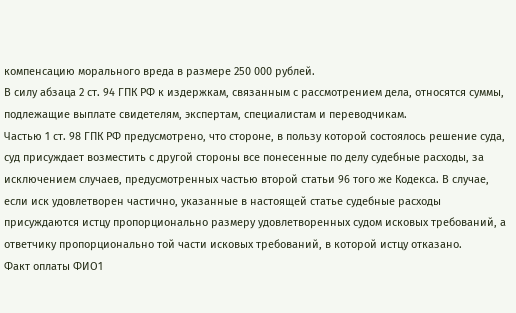компенсацию морального вреда в размере 250 000 рублей.
В силу абзаца 2 ст. 94 ГПК РФ к издержкам, связанным с рассмотрением дела, относятся суммы, подлежащие выплате свидетелям, экспертам, специалистам и переводчикам.
Частью 1 ст. 98 ГПК РФ предусмотрено, что стороне, в пользу которой состоялось решение суда, суд присуждает возместить с другой стороны все понесенные по делу судебные расходы, за исключением случаев, предусмотренных частью второй статьи 96 того же Кодекса. В случае, если иск удовлетворен частично, указанные в настоящей статье судебные расходы присуждаются истцу пропорционально размеру удовлетворенных судом исковых требований, а ответчику пропорционально той части исковых требований, в которой истцу отказано.
Факт оплаты ФИО1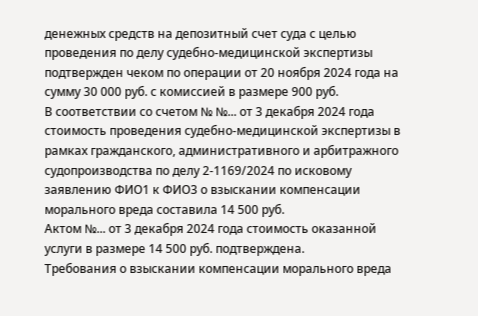денежных средств на депозитный счет суда с целью проведения по делу судебно-медицинской экспертизы подтвержден чеком по операции от 20 ноября 2024 года на сумму 30 000 руб. с комиссией в размере 900 руб.
В соответствии со счетом № №... от 3 декабря 2024 года стоимость проведения судебно-медицинской экспертизы в рамках гражданского, административного и арбитражного судопроизводства по делу 2-1169/2024 по исковому заявлению ФИО1 к ФИО3 о взыскании компенсации морального вреда составила 14 500 руб.
Актом №... от 3 декабря 2024 года стоимость оказанной услуги в размере 14 500 руб. подтверждена.
Требования о взыскании компенсации морального вреда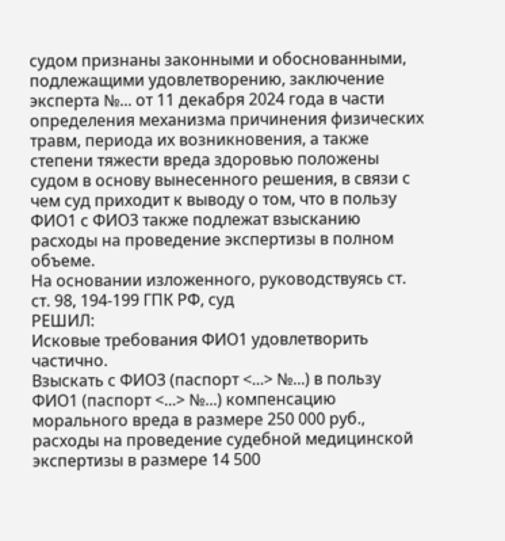судом признаны законными и обоснованными, подлежащими удовлетворению, заключение эксперта №... от 11 декабря 2024 года в части определения механизма причинения физических травм, периода их возникновения, а также степени тяжести вреда здоровью положены судом в основу вынесенного решения, в связи с чем суд приходит к выводу о том, что в пользу ФИО1 с ФИО3 также подлежат взысканию расходы на проведение экспертизы в полном объеме.
На основании изложенного, руководствуясь ст. ст. 98, 194-199 ГПК РФ, суд
РЕШИЛ:
Исковые требования ФИО1 удовлетворить частично.
Взыскать с ФИО3 (паспорт <...> №...) в пользу ФИО1 (паспорт <...> №...) компенсацию морального вреда в размере 250 000 руб., расходы на проведение судебной медицинской экспертизы в размере 14 500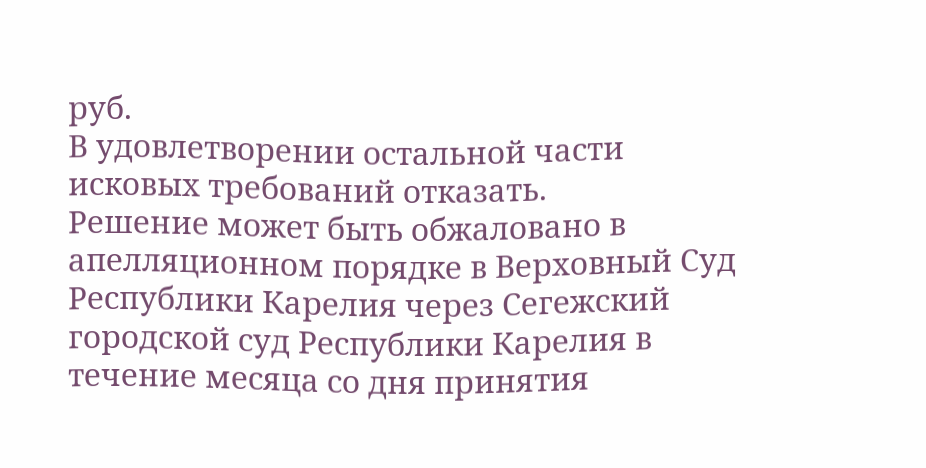руб.
В удовлетворении остальной части исковых требований отказать.
Решение может быть обжаловано в апелляционном порядке в Верховный Суд Республики Карелия через Сегежский городской суд Республики Карелия в течение месяца со дня принятия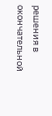решения в окончательной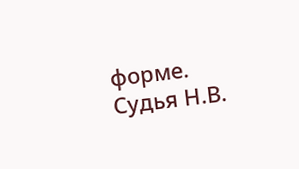форме.
Судья Н.В.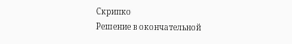Скрипко
Решение в окончательной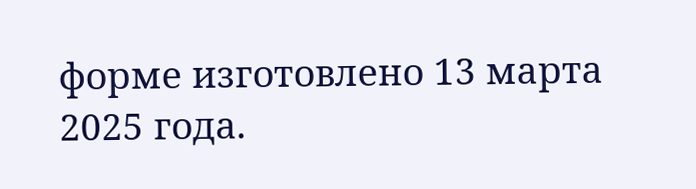форме изготовлено 13 марта 2025 года.